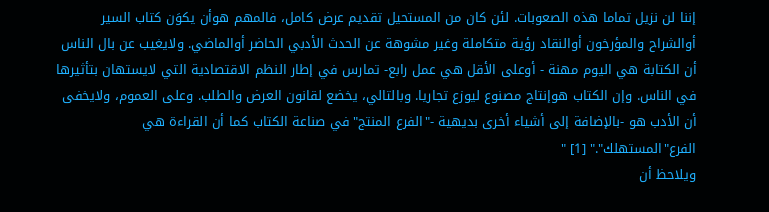إننا لن نزيل تماما هذه الصعوبات. لئن كان من المستحيل تقديم عرض كامل، فالمهم هوأن يكوَن كتاب السير أوالشراح والمؤرخون أوالنقاد رؤية متكاملة وغير مشوهة عن الحدث الأدبي الحاضر أوالماضي. ولايغيب عن بال الناس أن الكتابة هي اليوم مهنة - أوعلى الأقل هي عمل رابع- تمارس في إطار النظم الاقتصادية التي لايستهان بتأثيرها في الناس. وإن الكتاب هوإنتاج مصنوع ليوزع تجاريا. وبالتالي، يخضع لقانون العرض والطلب. وعلى العموم، ولايخفى أن الأدب هو -بالإضافة إلى أشياء أخرى بديهية -"الفرع المنتج"في صناعة الكتاب كما أن القراءة هي الفرع"المستهلك"." [1] "
ويلاحظ أن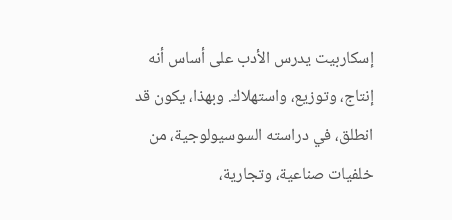إسكاربيت يدرس الأدب على أساس أنه إنتاج، وتوزيع، واستهلاك. وبهذا، يكون قد انطلق، في دراسته السوسيولوجية، من خلفيات صناعية، وتجارية،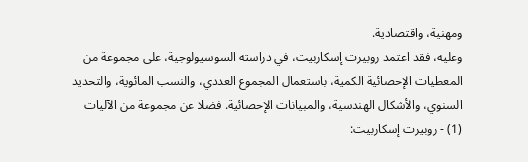ومهنية، واقتصادية.
وعليه، فقد اعتمد روبيرت إسكاربيت، في دراسته السوسيولوجية، على مجموعة من المعطيات الإحصائية الكمية، باستعمال المجموع العددي، والنسب المائوية، والتحديد السنوي، والأشكال الهندسية، والمبيانات الإحصائية. فضلا عن مجموعة من الآليات
(1) - روبيرت إسكاربيت: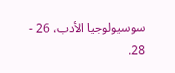سوسيولوجيا الأدب، 26 - 28.